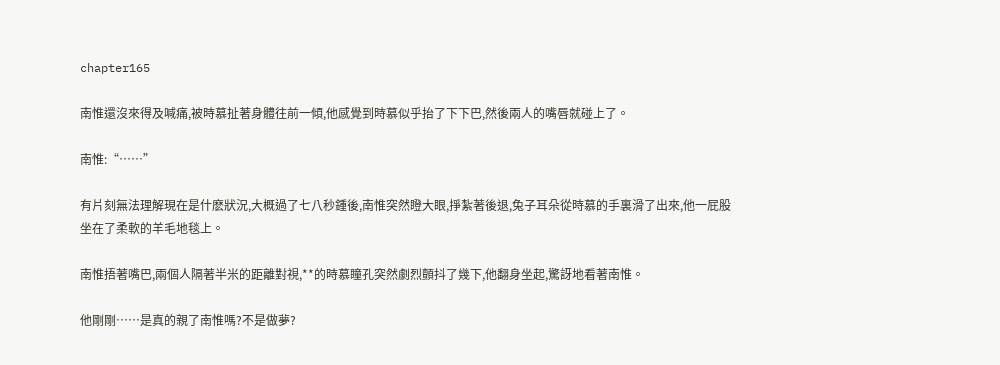chapter165

南惟還沒來得及喊痛,被時慕扯著身體往前一傾,他感覺到時慕似乎抬了下下巴,然後兩人的嘴唇就碰上了。

南惟:“……”

有片刻無法理解現在是什麽狀況,大概過了七八秒鍾後,南惟突然瞪大眼,掙紮著後退,兔子耳朵從時慕的手裏滑了出來,他一屁股坐在了柔軟的羊毛地毯上。

南惟捂著嘴巴,兩個人隔著半米的距離對視,**的時慕瞳孔突然劇烈顫抖了幾下,他翻身坐起,驚訝地看著南惟。

他剛剛……是真的親了南惟嗎?不是做夢?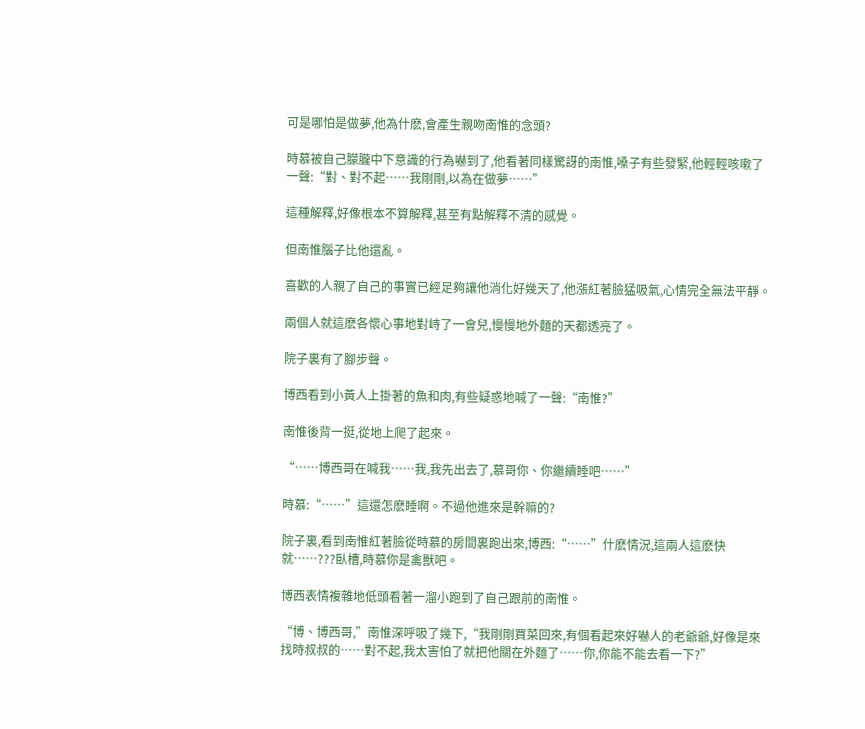可是哪怕是做夢,他為什麽,會產生親吻南惟的念頭?

時慕被自己朦朧中下意識的行為嚇到了,他看著同樣驚訝的南惟,嗓子有些發緊,他輕輕咳嗽了一聲:“對、對不起……我剛剛,以為在做夢……”

這種解釋,好像根本不算解釋,甚至有點解釋不清的感覺。

但南惟腦子比他還亂。

喜歡的人親了自己的事實已經足夠讓他消化好幾天了,他漲紅著臉猛吸氣,心情完全無法平靜。

兩個人就這麽各懷心事地對峙了一會兒,慢慢地外麵的天都透亮了。

院子裏有了腳步聲。

博西看到小黃人上掛著的魚和肉,有些疑惑地喊了一聲:“南惟?”

南惟後背一挺,從地上爬了起來。

“……博西哥在喊我……我,我先出去了,慕哥你、你繼續睡吧……”

時慕:“……”這還怎麽睡啊。不過他進來是幹嘛的?

院子裏,看到南惟紅著臉從時慕的房間裏跑出來,博西:“……”什麽情況,這兩人這麽快就……???臥槽,時慕你是禽獸吧。

博西表情複雜地低頭看著一溜小跑到了自己跟前的南惟。

“博、博西哥,”南惟深呼吸了幾下,“我剛剛買菜回來,有個看起來好嚇人的老爺爺,好像是來找時叔叔的……對不起,我太害怕了就把他關在外麵了……你,你能不能去看一下?”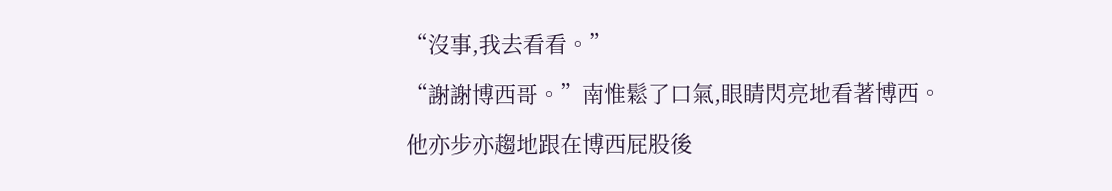“沒事,我去看看。”

“謝謝博西哥。”南惟鬆了口氣,眼睛閃亮地看著博西。

他亦步亦趨地跟在博西屁股後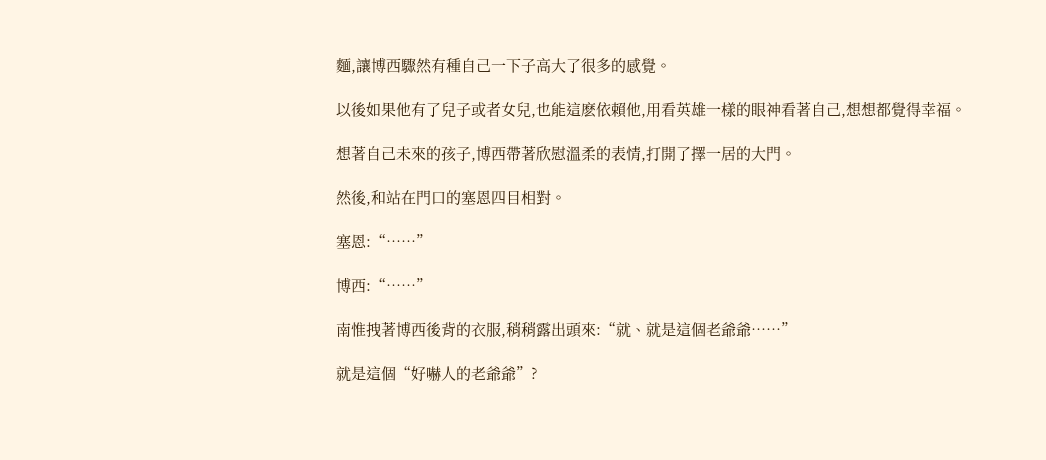麵,讓博西驟然有種自己一下子高大了很多的感覺。

以後如果他有了兒子或者女兒,也能這麽依賴他,用看英雄一樣的眼神看著自己,想想都覺得幸福。

想著自己未來的孩子,博西帶著欣慰溫柔的表情,打開了擇一居的大門。

然後,和站在門口的塞恩四目相對。

塞恩:“……”

博西:“……”

南惟拽著博西後背的衣服,稍稍露出頭來:“就、就是這個老爺爺……”

就是這個“好嚇人的老爺爺”?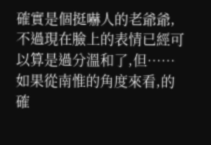確實是個挺嚇人的老爺爺,不過現在臉上的表情已經可以算是過分溫和了,但……如果從南惟的角度來看,的確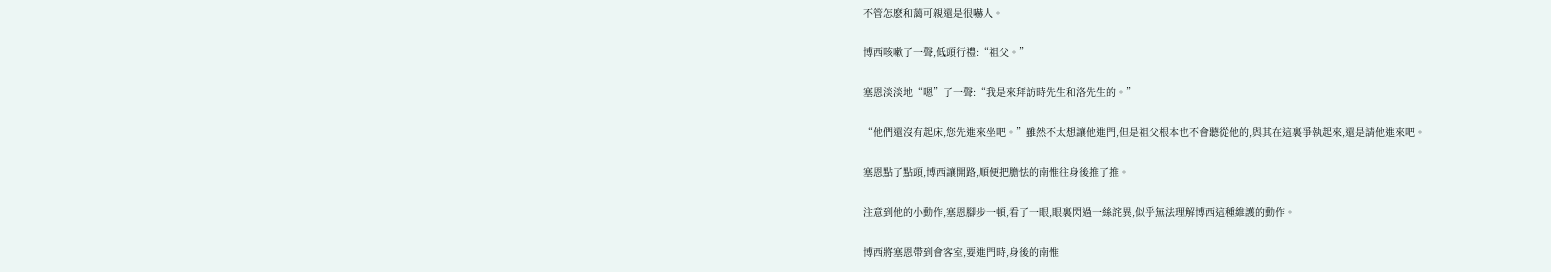不管怎麽和藹可親還是很嚇人。

博西咳嗽了一聲,低頭行禮:“祖父。”

塞恩淡淡地“嗯”了一聲:“我是來拜訪時先生和洛先生的。”

“他們還沒有起床,您先進來坐吧。”雖然不太想讓他進門,但是祖父根本也不會聽從他的,與其在這裏爭執起來,還是請他進來吧。

塞恩點了點頭,博西讓開路,順便把膽怯的南惟往身後推了推。

注意到他的小動作,塞恩腳步一頓,看了一眼,眼裏閃過一絲詫異,似乎無法理解博西這種維護的動作。

博西將塞恩帶到會客室,要進門時,身後的南惟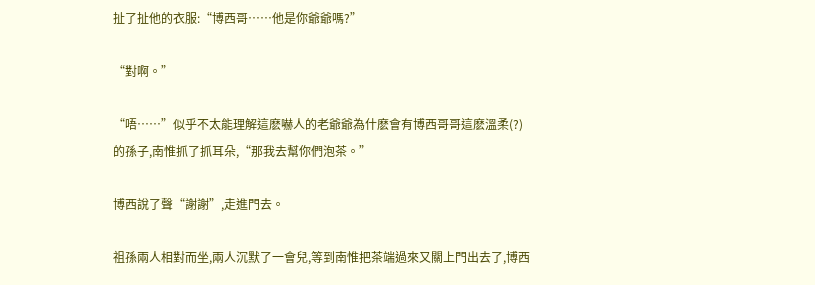扯了扯他的衣服:“博西哥……他是你爺爺嗎?”

“對啊。”

“唔……”似乎不太能理解這麽嚇人的老爺爺為什麽會有博西哥哥這麽溫柔(?)的孫子,南惟抓了抓耳朵,“那我去幫你們泡茶。”

博西說了聲“謝謝”,走進門去。

祖孫兩人相對而坐,兩人沉默了一會兒,等到南惟把茶端過來又關上門出去了,博西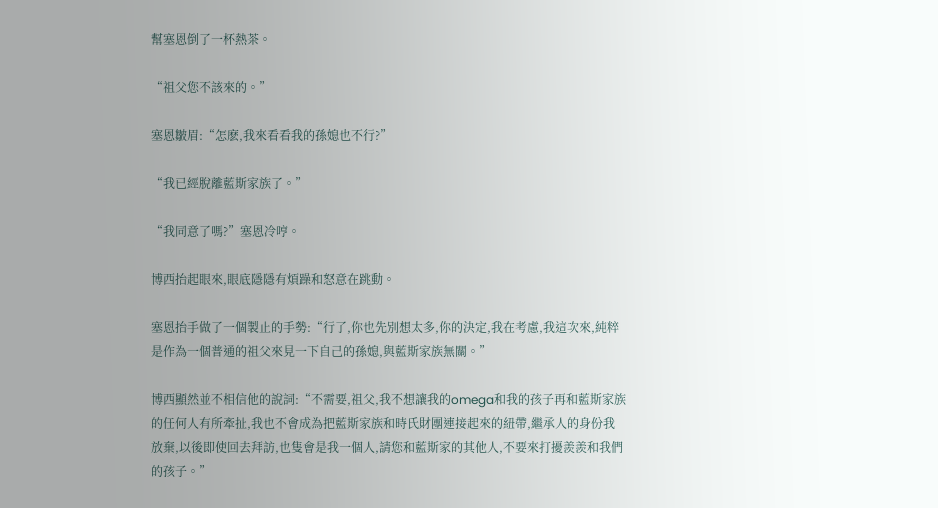幫塞恩倒了一杯熱茶。

“祖父您不該來的。”

塞恩皺眉:“怎麽,我來看看我的孫媳也不行?”

“我已經脫離藍斯家族了。”

“我同意了嗎?”塞恩冷哼。

博西抬起眼來,眼底隱隱有煩躁和怒意在跳動。

塞恩抬手做了一個製止的手勢:“行了,你也先別想太多,你的決定,我在考慮,我這次來,純粹是作為一個普通的祖父來見一下自己的孫媳,與藍斯家族無關。”

博西顯然並不相信他的說詞:“不需要,祖父,我不想讓我的omega和我的孩子再和藍斯家族的任何人有所牽扯,我也不會成為把藍斯家族和時氏財團連接起來的紐帶,繼承人的身份我放棄,以後即使回去拜訪,也隻會是我一個人,請您和藍斯家的其他人,不要來打擾羨羨和我們的孩子。”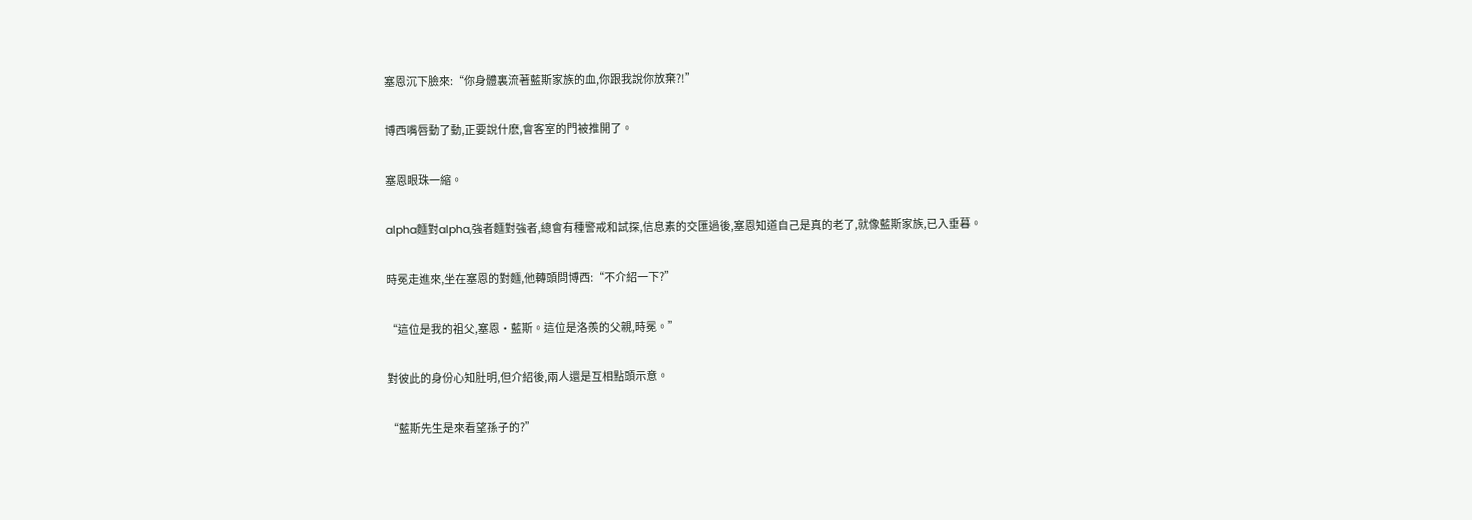塞恩沉下臉來:“你身體裏流著藍斯家族的血,你跟我說你放棄?!”

博西嘴唇動了動,正要說什麽,會客室的門被推開了。

塞恩眼珠一縮。

alpha麵對alpha,強者麵對強者,總會有種警戒和試探,信息素的交匯過後,塞恩知道自己是真的老了,就像藍斯家族,已入垂暮。

時冕走進來,坐在塞恩的對麵,他轉頭問博西:“不介紹一下?”

“這位是我的祖父,塞恩·藍斯。這位是洛羨的父親,時冕。”

對彼此的身份心知肚明,但介紹後,兩人還是互相點頭示意。

“藍斯先生是來看望孫子的?”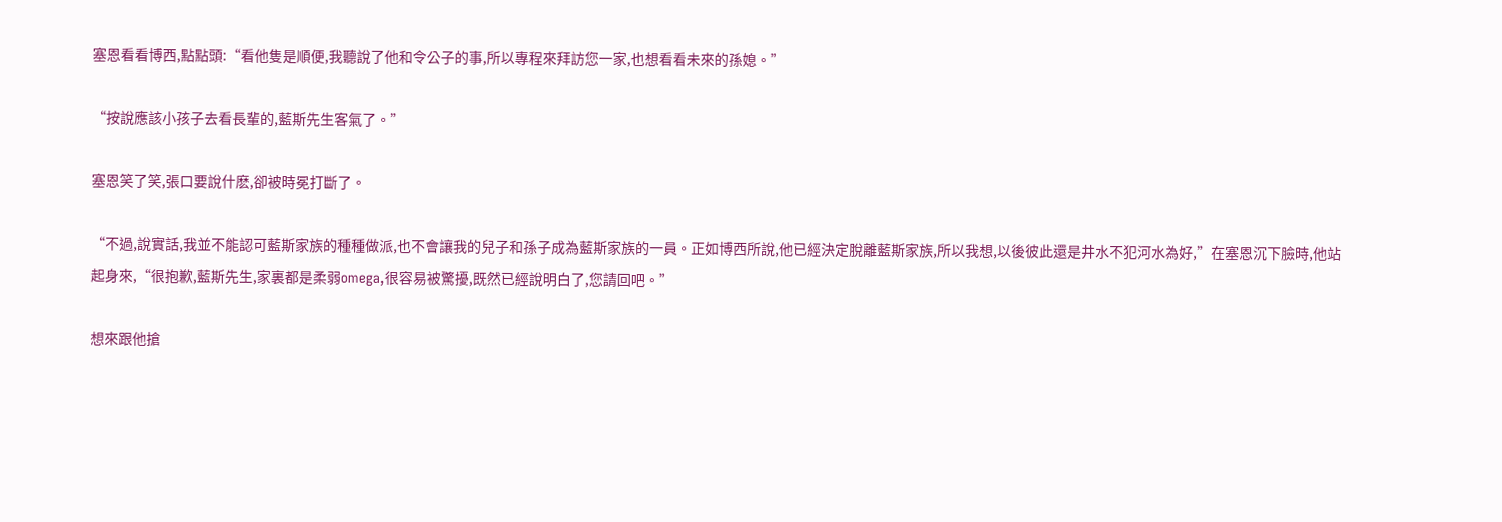塞恩看看博西,點點頭:“看他隻是順便,我聽說了他和令公子的事,所以專程來拜訪您一家,也想看看未來的孫媳。”

“按說應該小孩子去看長輩的,藍斯先生客氣了。”

塞恩笑了笑,張口要說什麽,卻被時冕打斷了。

“不過,說實話,我並不能認可藍斯家族的種種做派,也不會讓我的兒子和孫子成為藍斯家族的一員。正如博西所說,他已經決定脫離藍斯家族,所以我想,以後彼此還是井水不犯河水為好,”在塞恩沉下臉時,他站起身來,“很抱歉,藍斯先生,家裏都是柔弱omega,很容易被驚擾,既然已經說明白了,您請回吧。”

想來跟他搶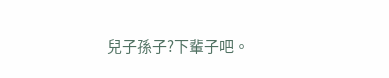兒子孫子?下輩子吧。